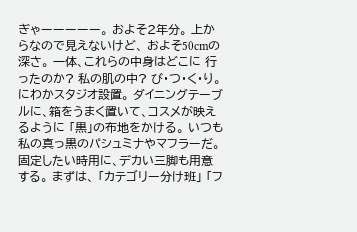ぎゃーーーーー。 およそ2年分。 上からなので見えないけど、 およそ50cmの深さ。 一体、これらの中身はどこに 行ったのか? 私の肌の中? び・つ・く・り。
にわかスタジオ設置。 ダイニングテーブルに、箱をうまく置いて、コスメが映えるように 「黒」の布地をかける。 いつも私の真っ黒のパシュミナやマフラーだ。 固定したい時用に、デカい三脚も用意する。 まずは、 「カテゴリー分け班」 「フ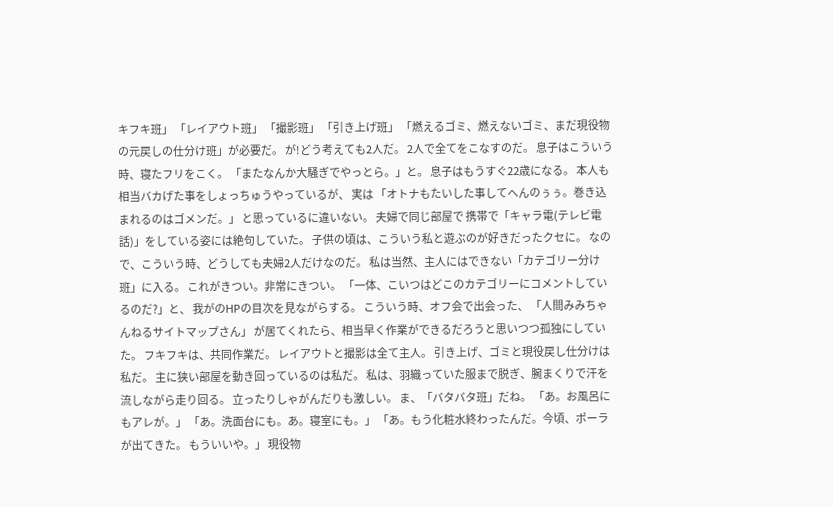キフキ班」 「レイアウト班」 「撮影班」 「引き上げ班」 「燃えるゴミ、燃えないゴミ、まだ現役物の元戻しの仕分け班」が必要だ。 が!どう考えても2人だ。 2人で全てをこなすのだ。 息子はこういう時、寝たフリをこく。 「またなんか大騒ぎでやっとら。」と。 息子はもうすぐ22歳になる。 本人も相当バカげた事をしょっちゅうやっているが、 実は 「オトナもたいした事してへんのぅぅ。巻き込まれるのはゴメンだ。」 と思っているに違いない。 夫婦で同じ部屋で 携帯で「キャラ電(テレビ電話)」をしている姿には絶句していた。 子供の頃は、こういう私と遊ぶのが好きだったクセに。 なので、こういう時、どうしても夫婦2人だけなのだ。 私は当然、主人にはできない「カテゴリー分け班」に入る。 これがきつい。非常にきつい。 「一体、こいつはどこのカテゴリーにコメントしているのだ?」と、 我がのHPの目次を見ながらする。 こういう時、オフ会で出会った、 「人間みみちゃんねるサイトマップさん」 が居てくれたら、相当早く作業ができるだろうと思いつつ孤独にしていた。 フキフキは、共同作業だ。 レイアウトと撮影は全て主人。 引き上げ、ゴミと現役戻し仕分けは私だ。 主に狭い部屋を動き回っているのは私だ。 私は、羽織っていた服まで脱ぎ、腕まくりで汗を流しながら走り回る。 立ったりしゃがんだりも激しい。 ま、「バタバタ班」だね。 「あ。お風呂にもアレが。」 「あ。洗面台にも。あ。寝室にも。」 「あ。もう化粧水終わったんだ。今頃、ポーラが出てきた。 もういいや。」 現役物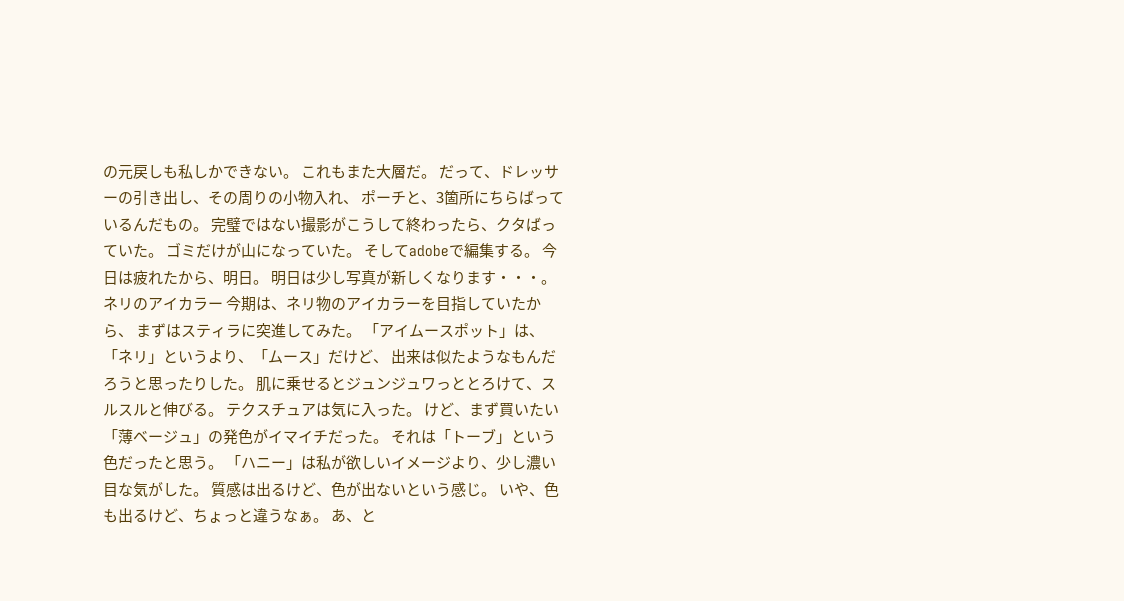の元戻しも私しかできない。 これもまた大層だ。 だって、ドレッサーの引き出し、その周りの小物入れ、 ポーチと、3箇所にちらばっているんだもの。 完璧ではない撮影がこうして終わったら、クタばっていた。 ゴミだけが山になっていた。 そしてadobeで編集する。 今日は疲れたから、明日。 明日は少し写真が新しくなります・・・。
ネリのアイカラー 今期は、ネリ物のアイカラーを目指していたから、 まずはスティラに突進してみた。 「アイムースポット」は、「ネリ」というより、「ムース」だけど、 出来は似たようなもんだろうと思ったりした。 肌に乗せるとジュンジュワっととろけて、スルスルと伸びる。 テクスチュアは気に入った。 けど、まず買いたい「薄ベージュ」の発色がイマイチだった。 それは「トーブ」という色だったと思う。 「ハニー」は私が欲しいイメージより、少し濃い目な気がした。 質感は出るけど、色が出ないという感じ。 いや、色も出るけど、ちょっと違うなぁ。 あ、と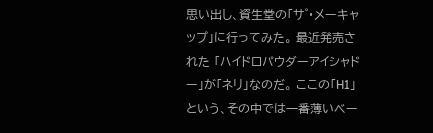思い出し、資生堂の「サ゜・メーキャップ」に行ってみた。 最近発売された 「ハイドロパウダーアイシャドー」が「ネリ」なのだ。 ここの「H1」という、その中では一番薄いベー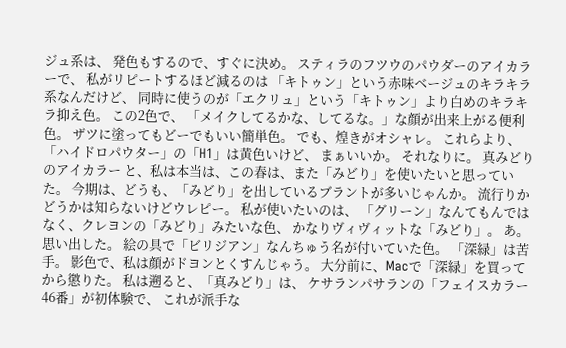ジュ系は、 発色もするので、すぐに決め。 スティラのフツウのパウダーのアイカラーで、 私がリピートするほど減るのは 「キトゥン」という赤味ベージュのキラキラ系なんだけど、 同時に使うのが「エクリュ」という「キトゥン」より白めのキラキラ抑え色。 この2色で、 「メイクしてるかな、してるな。」な顔が出来上がる便利色。 ザツに塗ってもどーでもいい簡単色。 でも、煌きがオシャレ。 これらより、「ハイドロパウター」の「H1」は黄色いけど、 まぁいいか。 それなりに。 真みどりのアイカラー と、私は本当は、この春は、また「みどり」を使いたいと思っていた。 今期は、どうも、「みどり」を出しているブラントが多いじゃんか。 流行りかどうかは知らないけどウレピー。 私が使いたいのは、 「グリーン」なんてもんではなく、クレヨンの「みどり」みたいな色、 かなりヴィヴィットな「みどり」。 あ。思い出した。 絵の具で「ビリジアン」なんちゅう名が付いていた色。 「深緑」は苦手。 影色で、私は顔がドヨンとくすんじゃう。 大分前に、Macで「深緑」を買ってから懲りた。 私は遡ると、「真みどり」は、 ケサランパサランの「フェイスカラー46番」が初体験で、 これが派手な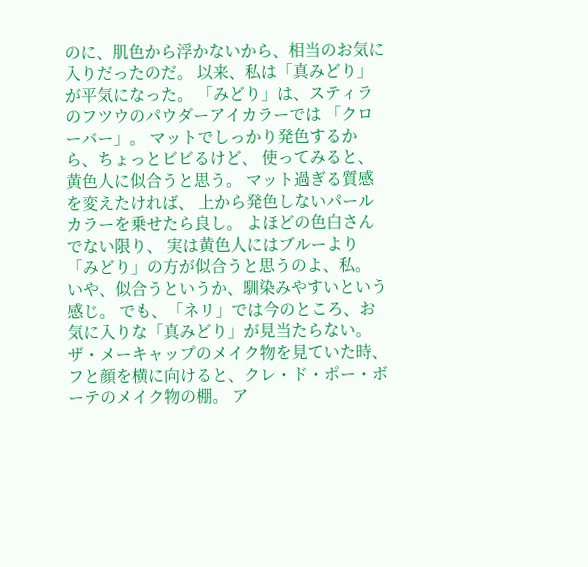のに、肌色から浮かないから、相当のお気に入りだったのだ。 以来、私は「真みどり」が平気になった。 「みどり」は、スティラのフツウのパウダーアイカラーでは 「クローバー」。 マットでしっかり発色するから、ちょっとビビるけど、 使ってみると、黄色人に似合うと思う。 マット過ぎる質感を変えたければ、 上から発色しないパールカラーを乗せたら良し。 よほどの色白さんでない限り、 実は黄色人にはブルーより「みどり」の方が似合うと思うのよ、私。 いや、似合うというか、馴染みやすいという感じ。 でも、「ネリ」では今のところ、お気に入りな「真みどり」が見当たらない。 ザ・メーキャップのメイク物を見ていた時、 フと顔を横に向けると、クレ・ド・ポー・ボーテのメイク物の棚。 ア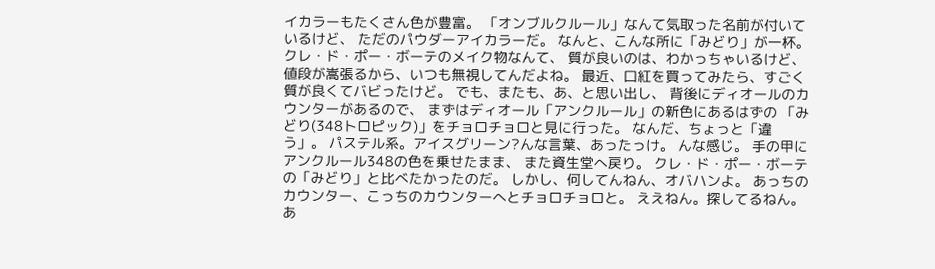イカラーもたくさん色が豊富。 「オンブルクルール」なんて気取った名前が付いているけど、 ただのパウダーアイカラーだ。 なんと、こんな所に「みどり」が一杯。 クレ・ド・ポー・ボーテのメイク物なんて、 質が良いのは、わかっちゃいるけど、 値段が嵩張るから、いつも無視してんだよね。 最近、口紅を買ってみたら、すごく質が良くてバビったけど。 でも、またも、あ、と思い出し、 背後にディオールのカウンターがあるので、 まずはディオール「アンクルール」の新色にあるはずの 「みどり(348トロピック)」をチョロチョロと見に行った。 なんだ、ちょっと「違う」。 パステル系。アイスグリーン?んな言葉、あったっけ。 んな感じ。 手の甲にアンクルール348の色を乗せたまま、 また資生堂へ戻り。 クレ・ド・ポー・ボーテの「みどり」と比べたかったのだ。 しかし、何してんねん、オバハンよ。 あっちのカウンター、こっちのカウンターへとチョロチョロと。 ええねん。探してるねん。 あ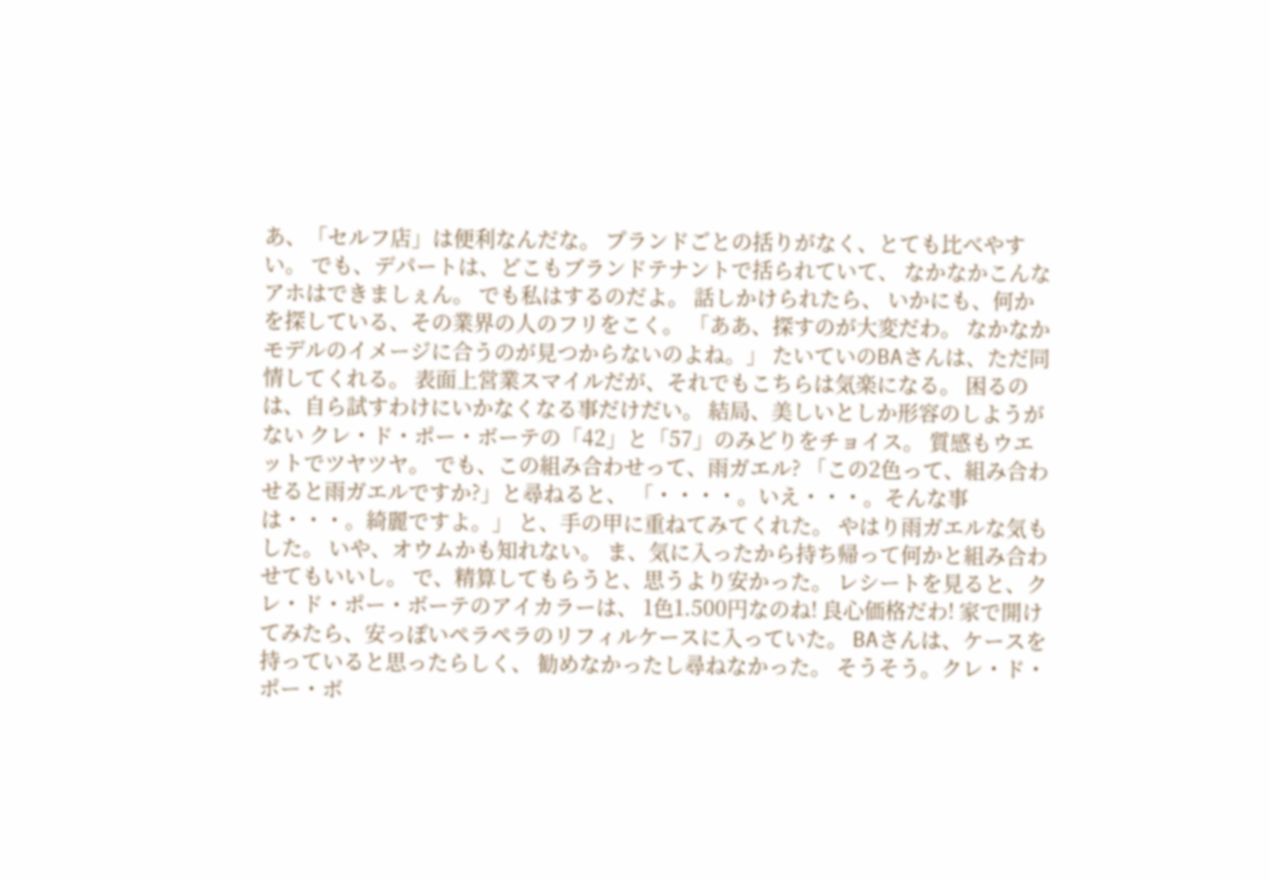あ、「セルフ店」は便利なんだな。 プランドごとの括りがなく、とても比べやすい。 でも、デパートは、どこもブランドテナントで括られていて、 なかなかこんなアホはできましぇん。 でも私はするのだよ。 話しかけられたら、 いかにも、何かを探している、その業界の人のフリをこく。 「ああ、探すのが大変だわ。 なかなかモデルのイメージに合うのが見つからないのよね。」 たいていのBAさんは、ただ同情してくれる。 表面上営業スマイルだが、それでもこちらは気楽になる。 困るのは、自ら試すわけにいかなくなる事だけだい。 結局、美しいとしか形容のしようがない クレ・ド・ポー・ボーテの「42」と「57」のみどりをチョイス。 質感もウエットでツヤツヤ。 でも、この組み合わせって、雨ガエル? 「この2色って、組み合わせると雨ガエルですか?」と尋ねると、 「・・・・。いえ・・・。そんな事は・・・。綺麗ですよ。」 と、手の甲に重ねてみてくれた。 やはり雨ガエルな気もした。 いや、オウムかも知れない。 ま、気に入ったから持ち帰って何かと組み合わせてもいいし。 で、精算してもらうと、思うより安かった。 レシートを見ると、クレ・ド・ポー・ボーテのアイカラーは、 1色1.500円なのね! 良心価格だわ! 家で開けてみたら、安っぽいペラペラのリフィルケースに入っていた。 BAさんは、ケースを持っていると思ったらしく、 勧めなかったし尋ねなかった。 そうそう。クレ・ド・ポー・ボ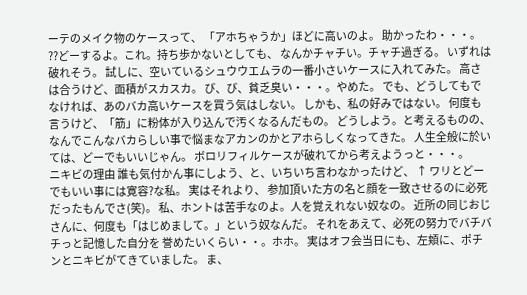ーテのメイク物のケースって、 「アホちゃうか」ほどに高いのよ。 助かったわ・・・。 ??どーするよ。これ。持ち歩かないとしても、 なんかチャチい。チャチ過ぎる。 いずれは破れそう。 試しに、空いているシュウウエムラの一番小さいケースに入れてみた。 高さは合うけど、面積がスカスカ。 び、び、貧乏臭い・・・。やめた。 でも、どうしてもでなければ、あのバカ高いケースを買う気はしない。 しかも、私の好みではない。 何度も言うけど、「筋」に粉体が入り込んで汚くなるんだもの。 どうしよう。と考えるものの、 なんでこんなバカらしい事で悩まなアカンのかとアホらしくなってきた。 人生全般に於いては、どーでもいいじゃん。 ボロリフィルケースが破れてから考えようっと・・・。
ニキビの理由 誰も気付かん事にしよう、と、いちいち言わなかったけど、 ↑ ワリとどーでもいい事には寛容?な私。 実はそれより、 参加頂いた方の名と顔を一致させるのに必死だったもんでさ(笑)。 私、ホントは苦手なのよ。人を覚えれない奴なの。 近所の同じおじさんに、何度も「はじめまして。」という奴なんだ。 それをあえて、必死の努力でバチバチっと記憶した自分を 誉めたいくらい・・。ホホ。 実はオフ会当日にも、左頬に、ポチンとニキビがてきていました。 ま、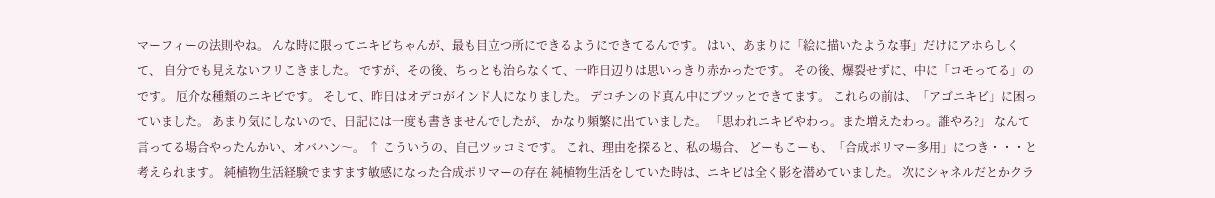マーフィーの法則やね。 んな時に限ってニキビちゃんが、最も目立つ所にできるようにできてるんです。 はい、あまりに「絵に描いたような事」だけにアホらしくて、 自分でも見えないフリこきました。 ですが、その後、ちっとも治らなくて、一昨日辺りは思いっきり赤かったです。 その後、爆裂せずに、中に「コモってる」のです。 厄介な種類のニキビです。 そして、昨日はオデコがインド人になりました。 デコチンのド真ん中にブツッとできてます。 これらの前は、「アゴニキビ」に困っていました。 あまり気にしないので、日記には一度も書きませんでしたが、 かなり頻繁に出ていました。 「思われニキビやわっ。また増えたわっ。誰やろ?」 なんて言ってる場合やったんかい、オバハン〜。 ↑ こういうの、自己ツッコミです。 これ、理由を探ると、私の場合、 どーもこーも、「合成ポリマー多用」につき・・・と考えられます。 純植物生活経験でますます敏感になった合成ポリマーの存在 純植物生活をしていた時は、ニキビは全く影を潜めていました。 次にシャネルだとかクラ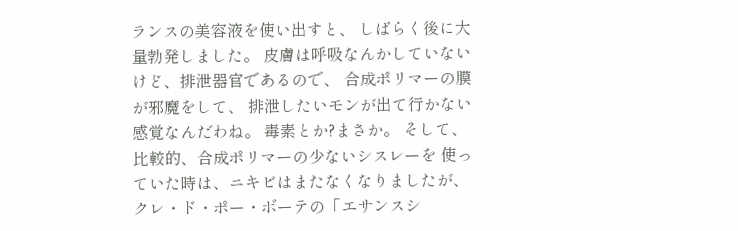ランスの美容液を使い出すと、 しばらく後に大量勃発しました。 皮膚は呼吸なんかしていないけど、排泄器官であるので、 合成ポリマーの膜が邪魔をして、 排泄したいモンが出て行かない感覚なんだわね。 毒素とか?まさか。 そして、比較的、合成ポリマーの少ないシスレーを 使っていた時は、ニキビはまたなくなりましたが、 クレ・ド・ポー・ボーテの「エサンスシ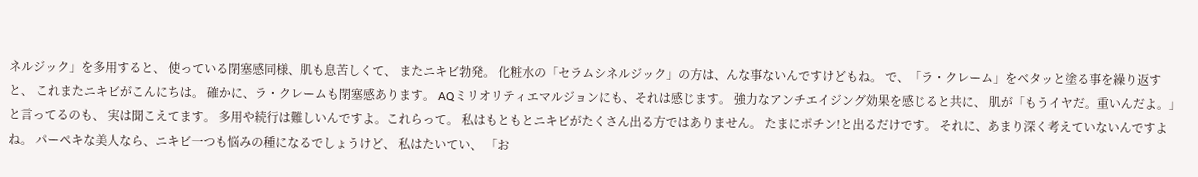ネルジック」を多用すると、 使っている閉塞感同様、肌も息苦しくて、 またニキビ勃発。 化粧水の「セラムシネルジック」の方は、んな事ないんですけどもね。 で、「ラ・クレーム」をベタッと塗る事を繰り返すと、 これまたニキビがこんにちは。 確かに、ラ・クレームも閉塞感あります。 AQミリオリティエマルジョンにも、それは感じます。 強力なアンチエイジング効果を感じると共に、 肌が「もうイヤだ。重いんだよ。」と言ってるのも、 実は聞こえてます。 多用や続行は難しいんですよ。これらって。 私はもともとニキビがたくさん出る方ではありません。 たまにポチン!と出るだけです。 それに、あまり深く考えていないんですよね。 パーペキな美人なら、ニキビ一つも悩みの種になるでしょうけど、 私はたいてい、 「お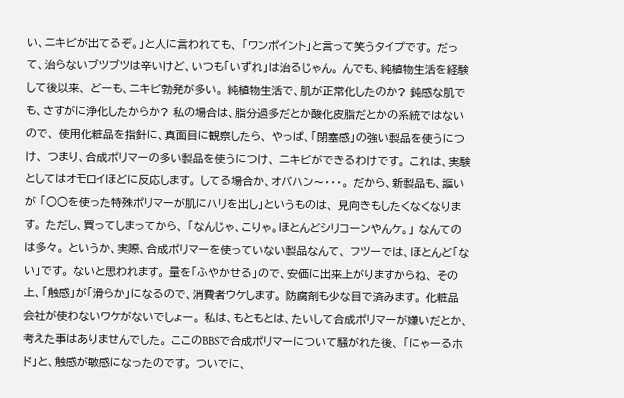い、ニキビが出てるぞ。」と人に言われても、 「ワンポイント」と言って笑うタイプです。 だって、治らないブツブツは辛いけど、いつも「いずれ」は治るじゃん。 んでも、純植物生活を経験して後以来、 どーも、ニキビ勃発が多い。 純植物生活で、肌が正常化したのか? 鈍感な肌でも、さすがに浄化したからか? 私の場合は、脂分過多だとか酸化皮脂だとかの系統ではないので、 使用化粧品を指針に、真面目に観察したら、 やっぱ、「閉塞感」の強い製品を使うにつけ、 つまり、合成ポリマーの多い製品を使うにつけ、 ニキビができるわけです。 これは、実験としてはオモロイほどに反応します。 してる場合か、オバハン〜・・・。 だから、新製品も、謳いが 「○○を使った特殊ポリマーが肌にハリを出し」というものは、 見向きもしたくなくなります。 ただし、買ってしまってから、 「なんじゃ、こりゃ。ほとんどシリコーンやんケ。」 なんてのは多々。 というか、実際、合成ポリマーを使っていない製品なんて、 フツーでは、ほとんど「ない」です。 ないと思われます。 量を「ふやかせる」ので、安価に出来上がりますからね、 その上、「触感」が「滑らか」になるので、消費者ウケします。 防腐剤も少な目で済みます。 化粧品会社が使わないワケがないでしょー。 私は、もともとは、たいして合成ポリマーが嫌いだとか、 考えた事はありませんでした。 ここのBBSで合成ポリマーについて騒がれた後、 「にゃーるホド」と、触感が敏感になったのです。 ついでに、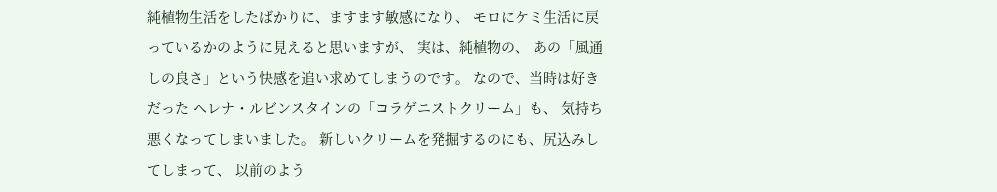純植物生活をしたばかりに、ますます敏感になり、 モロにケミ生活に戻っているかのように見えると思いますが、 実は、純植物の、 あの「風通しの良さ」という快感を追い求めてしまうのです。 なので、当時は好きだった ヘレナ・ルビンスタインの「コラゲニストクリーム」も、 気持ち悪くなってしまいました。 新しいクリームを発掘するのにも、尻込みしてしまって、 以前のよう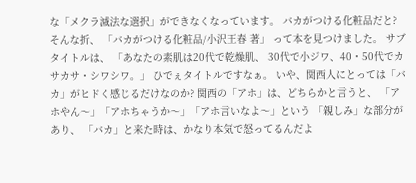な「メクラ滅法な選択」ができなくなっています。 バカがつける化粧品だと? そんな折、 「バカがつける化粧品/小沢王春 著」 って本を見つけました。 サブタイトルは、 「あなたの素肌は20代で乾燥肌、 30代で小ジワ、40・50代でカサカサ・シワシワ。」 ひでぇタイトルですなぁ。 いや、関西人にとっては「バカ」がヒドく感じるだけなのか? 関西の「アホ」は、どちらかと言うと、 「アホやん〜」「アホちゃうか〜」「アホ言いなよ〜」という 「親しみ」な部分があり、 「バカ」と来た時は、かなり本気で怒ってるんだよ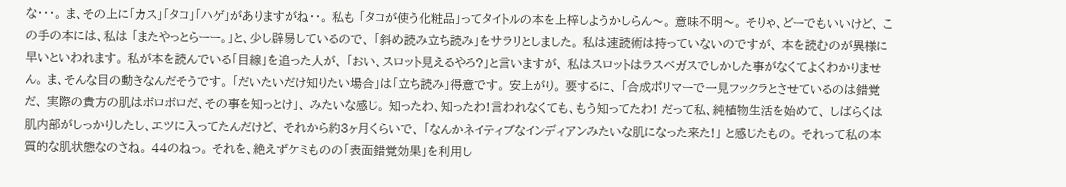な・・・。 ま、その上に「カス」「タコ」「ハゲ」がありますがね・・。 私も 「タコが使う化粧品」ってタイトルの本を上梓しようかしらん〜。 意味不明〜。 そりゃ、どーでもいいけど、 この手の本には、私は 「またやっとらーー。」と、少し辟易しているので、 「斜め読み立ち読み」をサラリとしました。 私は速読術は持っていないのですが、 本を読むのが異様に早いといわれます。 私が本を読んでいる「目線」を追った人が、 「おい、スロット見えるやろ?」と言いますが、 私はスロットはラスベガスでしかした事がなくてよくわかりません。 ま、そんな目の動きなんだそうです。 「だいたいだけ知りたい場合」は「立ち読み」得意です。 安上がり。 要するに、 「合成ポリマーで一見フックラとさせているのは錯覚だ、 実際の貴方の肌はボロボロだ、その事を知っとけ」、 みたいな感じ。 知ったわ、知ったわ!言われなくても、もう知ってたわ! だって私、純植物生活を始めて、 しばらくは肌内部がしっかりしたし、エツに入ってたんだけど、 それから約3ヶ月くらいで、 「なんかネイティブなインディアンみたいな肌になった来た!」 と感じたもの。 それって私の本質的な肌状態なのさね。 44のねっ。 それを、絶えずケミものの「表面錯覚効果」を利用し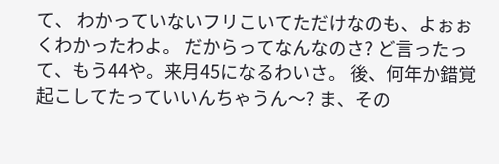て、 わかっていないフリこいてただけなのも、よぉぉくわかったわよ。 だからってなんなのさ? ど言ったって、もう44や。来月45になるわいさ。 後、何年か錯覚起こしてたっていいんちゃうん〜? ま、その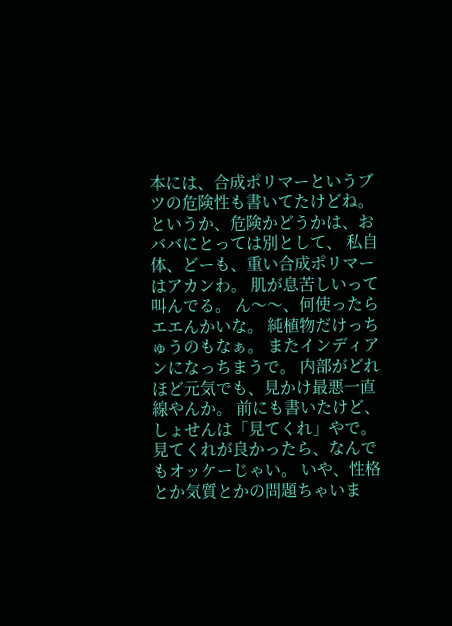本には、合成ポリマーというブツの危険性も書いてたけどね。 というか、危険かどうかは、おババにとっては別として、 私自体、どーも、重い合成ポリマーはアカンわ。 肌が息苦しいって叫んでる。 ん〜〜、何使ったらエエんかいな。 純植物だけっちゅうのもなぁ。 またインディアンになっちまうで。 内部がどれほど元気でも、見かけ最悪一直線やんか。 前にも書いたけど、しょせんは「見てくれ」やで。 見てくれが良かったら、なんでもオッケーじゃい。 いや、性格とか気質とかの問題ちゃいま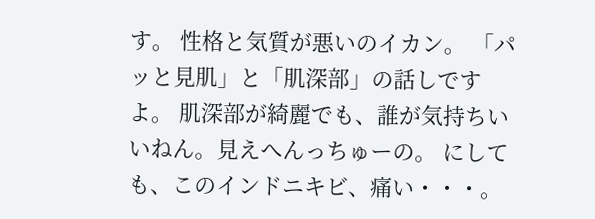す。 性格と気質が悪いのイカン。 「パッと見肌」と「肌深部」の話しですよ。 肌深部が綺麗でも、誰が気持ちいいねん。見えへんっちゅーの。 にしても、このインドニキビ、痛い・・・。